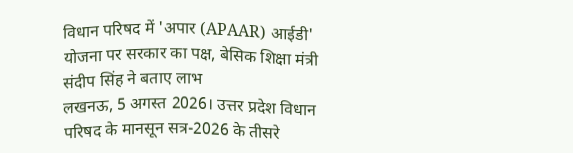विधान परिषद में 'अपार (APAAR) आईडी' योजना पर सरकार का पक्ष, बेसिक शिक्षा मंत्री संदीप सिंह ने बताए लाभ
लखनऊ, 5 अगस्त 2026। उत्तर प्रदेश विधान परिषद के मानसून सत्र-2026 के तीसरे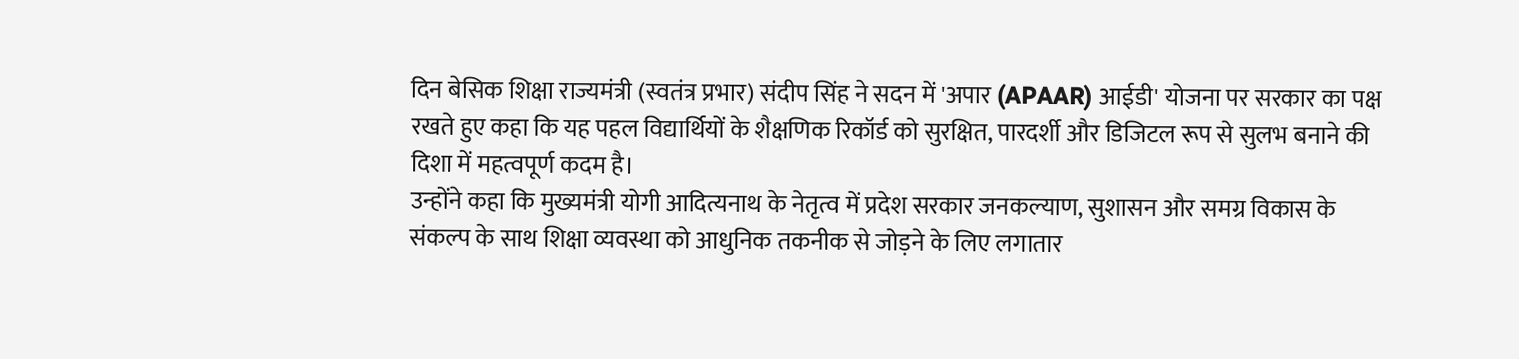दिन बेसिक शिक्षा राज्यमंत्री (स्वतंत्र प्रभार) संदीप सिंह ने सदन में 'अपार (APAAR) आईडी' योजना पर सरकार का पक्ष रखते हुए कहा कि यह पहल विद्यार्थियों के शैक्षणिक रिकॉर्ड को सुरक्षित, पारदर्शी और डिजिटल रूप से सुलभ बनाने की दिशा में महत्वपूर्ण कदम है।
उन्होंने कहा कि मुख्यमंत्री योगी आदित्यनाथ के नेतृत्व में प्रदेश सरकार जनकल्याण, सुशासन और समग्र विकास के संकल्प के साथ शिक्षा व्यवस्था को आधुनिक तकनीक से जोड़ने के लिए लगातार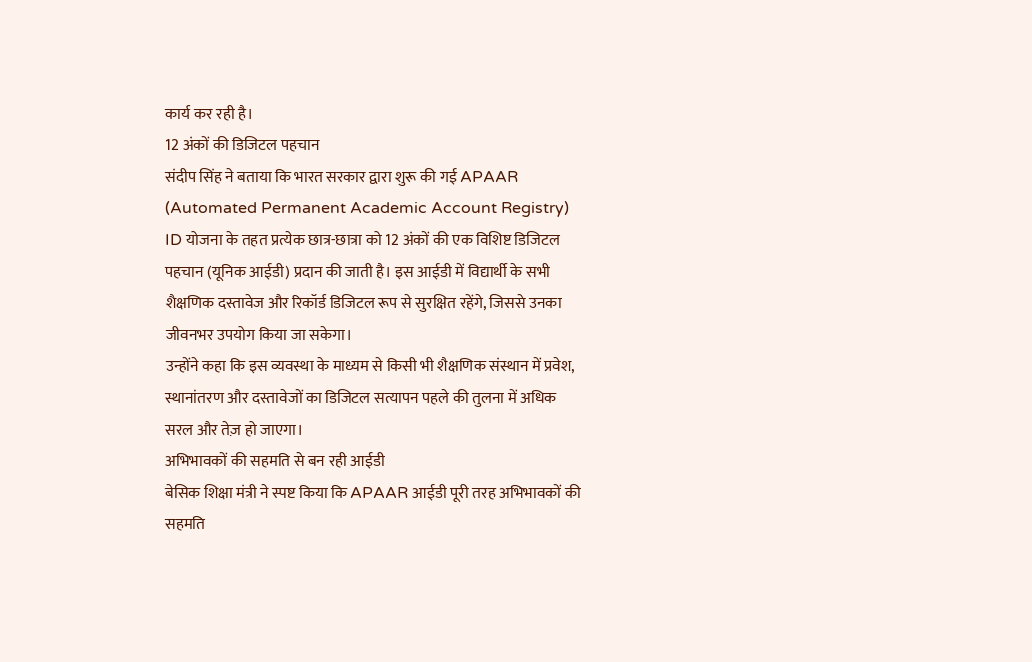कार्य कर रही है।
12 अंकों की डिजिटल पहचान
संदीप सिंह ने बताया कि भारत सरकार द्वारा शुरू की गई APAAR (Automated Permanent Academic Account Registry) ID योजना के तहत प्रत्येक छात्र-छात्रा को 12 अंकों की एक विशिष्ट डिजिटल पहचान (यूनिक आईडी) प्रदान की जाती है। इस आईडी में विद्यार्थी के सभी शैक्षणिक दस्तावेज और रिकॉर्ड डिजिटल रूप से सुरक्षित रहेंगे, जिससे उनका जीवनभर उपयोग किया जा सकेगा।
उन्होंने कहा कि इस व्यवस्था के माध्यम से किसी भी शैक्षणिक संस्थान में प्रवेश, स्थानांतरण और दस्तावेजों का डिजिटल सत्यापन पहले की तुलना में अधिक सरल और तेज़ हो जाएगा।
अभिभावकों की सहमति से बन रही आईडी
बेसिक शिक्षा मंत्री ने स्पष्ट किया कि APAAR आईडी पूरी तरह अभिभावकों की सहमति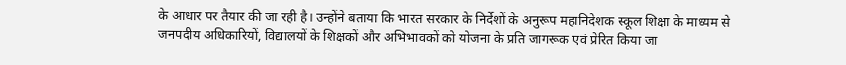के आधार पर तैयार की जा रही है। उन्होंने बताया कि भारत सरकार के निर्देशों के अनुरूप महानिदेशक स्कूल शिक्षा के माध्यम से जनपदीय अधिकारियों, विद्यालयों के शिक्षकों और अभिभावकों को योजना के प्रति जागरूक एवं प्रेरित किया जा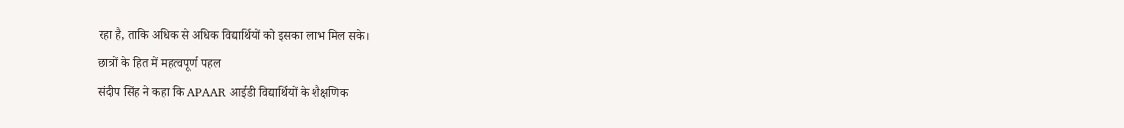रहा है, ताकि अधिक से अधिक विद्यार्थियों को इसका लाभ मिल सके।
छात्रों के हित में महत्वपूर्ण पहल
संदीप सिंह ने कहा कि APAAR आईडी विद्यार्थियों के शैक्षणिक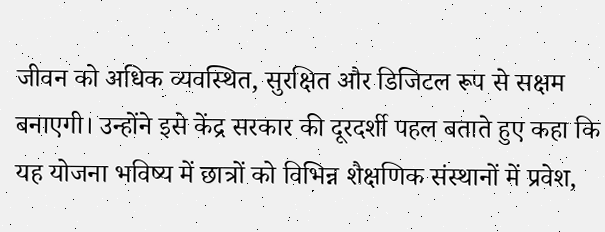जीवन को अधिक व्यवस्थित, सुरक्षित और डिजिटल रूप से सक्षम बनाएगी। उन्होंने इसे केंद्र सरकार की दूरदर्शी पहल बताते हुए कहा कि यह योजना भविष्य में छात्रों को विभिन्न शैक्षणिक संस्थानों में प्रवेश,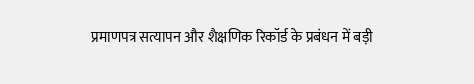प्रमाणपत्र सत्यापन और शैक्षणिक रिकॉर्ड के प्रबंधन में बड़ी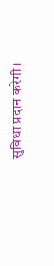सुविधा प्रदान करेगी।